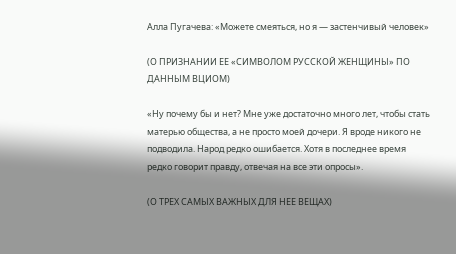Алла Пугачева: «Можете смеяться, но я — застенчивый человек»

(О ПРИЗНАНИИ ЕЕ «СИМВОЛОМ РУССКОЙ ЖЕНЩИНЫ» ПО ДАННЫМ ВЦИОМ)

«Ну почему бы и нет? Мне уже достаточно много лет, чтобы стать матерью общества, а не просто моей дочери. Я вроде никого не подводила. Народ редко ошибается. Хотя в последнее время редко говорит правду, отвечая на все эти опросы».

(О ТРЕХ САМЫХ ВАЖНЫХ ДЛЯ НЕЕ ВЕЩАХ)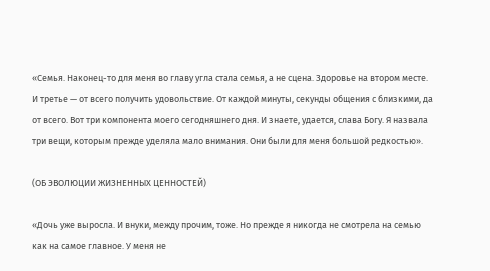«Семья. Наконец-то для меня во главу угла стала семья, а не сцена. Здоровье на втором месте. И третье — от всего получить удовольствие. От каждой минуты, секунды общения с близкими, да от всего. Вот три компонента моего сегодняшнего дня. И знаете, удается, слава Богу. Я назвала три вещи, которым прежде уделяла мало внимания. Они были для меня большой редкостью».

(ОБ ЭВОЛЮЦИИ ЖИЗНЕННЫХ ЦЕННОСТЕЙ)

«Дочь уже выросла. И внуки, между прочим, тоже. Но прежде я никогда не смотрела на семью как на самое главное. У меня не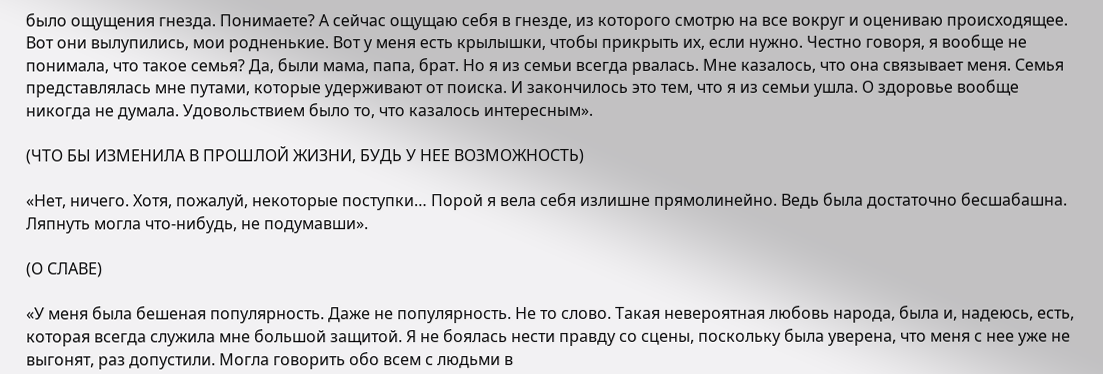было ощущения гнезда. Понимаете? А сейчас ощущаю себя в гнезде, из которого смотрю на все вокруг и оцениваю происходящее. Вот они вылупились, мои родненькие. Вот у меня есть крылышки, чтобы прикрыть их, если нужно. Честно говоря, я вообще не понимала, что такое семья? Да, были мама, папа, брат. Но я из семьи всегда рвалась. Мне казалось, что она связывает меня. Семья представлялась мне путами, которые удерживают от поиска. И закончилось это тем, что я из семьи ушла. О здоровье вообще никогда не думала. Удовольствием было то, что казалось интересным».

(ЧТО БЫ ИЗМЕНИЛА В ПРОШЛОЙ ЖИЗНИ, БУДЬ У НЕЕ ВОЗМОЖНОСТЬ)

«Нет, ничего. Хотя, пожалуй, некоторые поступки… Порой я вела себя излишне прямолинейно. Ведь была достаточно бесшабашна. Ляпнуть могла что-нибудь, не подумавши».

(О СЛАВЕ)

«У меня была бешеная популярность. Даже не популярность. Не то слово. Такая невероятная любовь народа, была и, надеюсь, есть, которая всегда служила мне большой защитой. Я не боялась нести правду со сцены, поскольку была уверена, что меня с нее уже не выгонят, раз допустили. Могла говорить обо всем с людьми в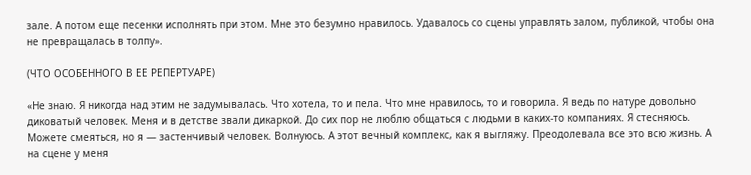зале. А потом еще песенки исполнять при этом. Мне это безумно нравилось. Удавалось со сцены управлять залом, публикой, чтобы она не превращалась в толпу».

(ЧТО ОСОБЕННОГО В ЕЕ РЕПЕРТУАРЕ)

«Не знаю. Я никогда над этим не задумывалась. Что хотела, то и пела. Что мне нравилось, то и говорила. Я ведь по натуре довольно диковатый человек. Меня и в детстве звали дикаркой. До сих пор не люблю общаться с людьми в каких-то компаниях. Я стесняюсь. Можете смеяться, но я — застенчивый человек. Волнуюсь. А этот вечный комплекс, как я выгляжу. Преодолевала все это всю жизнь. А на сцене у меня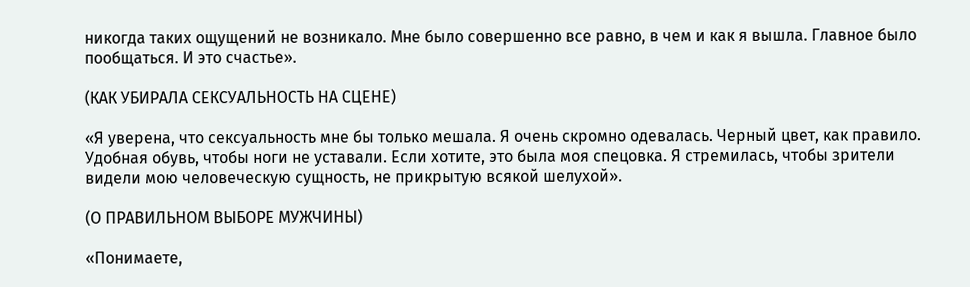никогда таких ощущений не возникало. Мне было совершенно все равно, в чем и как я вышла. Главное было пообщаться. И это счастье».

(КАК УБИРАЛА СЕКСУАЛЬНОСТЬ НА СЦЕНЕ)

«Я уверена, что сексуальность мне бы только мешала. Я очень скромно одевалась. Черный цвет, как правило. Удобная обувь, чтобы ноги не уставали. Если хотите, это была моя спецовка. Я стремилась, чтобы зрители видели мою человеческую сущность, не прикрытую всякой шелухой».

(О ПРАВИЛЬНОМ ВЫБОРЕ МУЖЧИНЫ)

«Понимаете,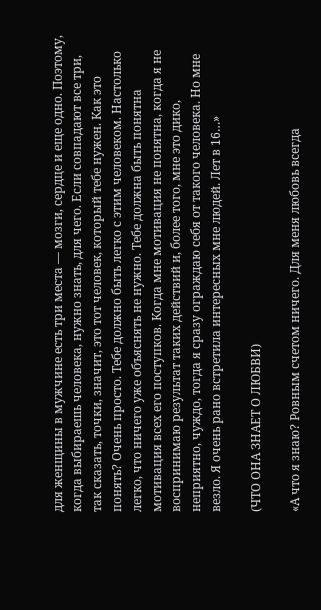для женщины в мужчине есть три места — мозги, сердце и еще одно. Поэтому, когда выбираешь человека, нужно знать, для чего. Если совпадают все три, так сказать, точки, значит, это тот человек, который тебе нужен. Как это понять? Очень просто. Тебе должно быть легко с этим человеком. Настолько легко, что ничего уже объяснять не нужно. Тебе должна быть понятна мотивация всех его поступков. Когда мне мотивация не понятна, когда я не воспринимаю результат таких действий и, более того, мне это дико, неприятно, чуждо, тогда я сразу ограждаю себя от такого человека. Но мне везло. Я очень рано встретила интересных мне людей. Лет в 16…»

(ЧТО ОНА ЗНАЕТ О ЛЮБВИ)

«А что я знаю? Ровным счетом ничего. Для меня любовь всегда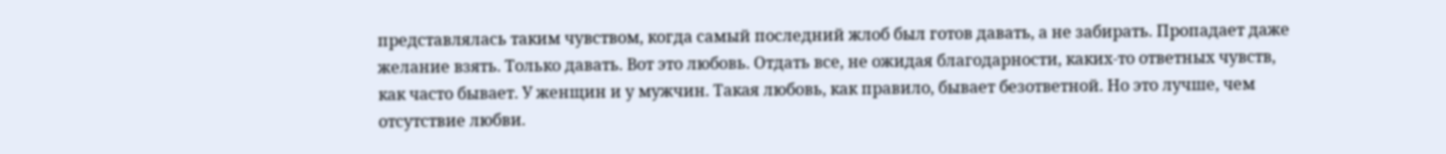представлялась таким чувством, когда самый последний жлоб был готов давать, а не забирать. Пропадает даже желание взять. Только давать. Вот это любовь. Отдать все, не ожидая благодарности, каких-то ответных чувств, как часто бывает. У женщин и у мужчин. Такая любовь, как правило, бывает безответной. Но это лучше, чем отсутствие любви.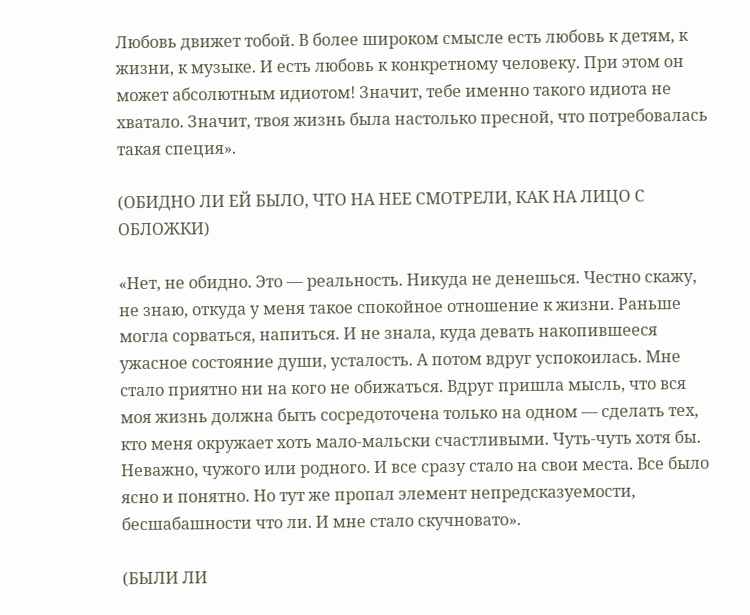Любовь движет тобой. В более широком смысле есть любовь к детям, к жизни, к музыке. И есть любовь к конкретному человеку. При этом он может абсолютным идиотом! Значит, тебе именно такого идиота не хватало. Значит, твоя жизнь была настолько пресной, что потребовалась такая специя».

(ОБИДНО ЛИ ЕЙ БЫЛО, ЧТО НА НЕЕ СМОТРЕЛИ, КАК НА ЛИЦО С ОБЛОЖКИ)

«Нет, не обидно. Это — реальность. Никуда не денешься. Честно скажу, не знаю, откуда у меня такое спокойное отношение к жизни. Раньше могла сорваться, напиться. И не знала, куда девать накопившееся ужасное состояние души, усталость. А потом вдруг успокоилась. Мне стало приятно ни на кого не обижаться. Вдруг пришла мысль, что вся моя жизнь должна быть сосредоточена только на одном — сделать тех, кто меня окружает хоть мало-мальски счастливыми. Чуть-чуть хотя бы. Неважно, чужого или родного. И все сразу стало на свои места. Все было ясно и понятно. Но тут же пропал элемент непредсказуемости, бесшабашности что ли. И мне стало скучновато».

(БЫЛИ ЛИ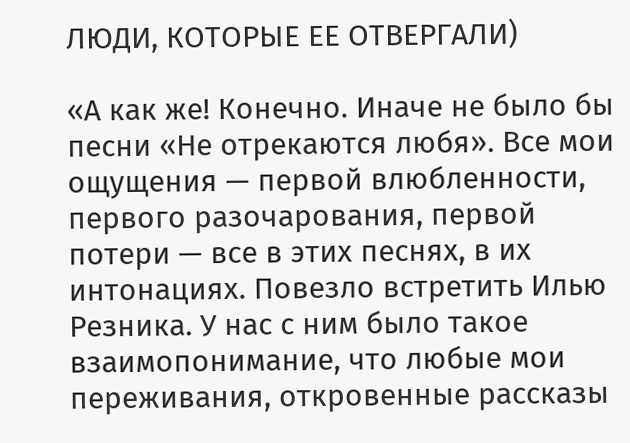ЛЮДИ, КОТОРЫЕ ЕЕ ОТВЕРГАЛИ)

«А как же! Конечно. Иначе не было бы песни «Не отрекаются любя». Все мои ощущения — первой влюбленности, первого разочарования, первой потери — все в этих песнях, в их интонациях. Повезло встретить Илью Резника. У нас с ним было такое взаимопонимание, что любые мои переживания, откровенные рассказы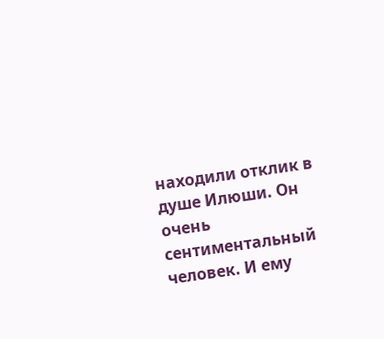находили отклик в душе Илюши. Он очень сентиментальный человек. И ему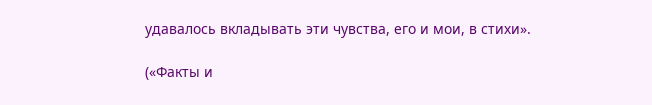удавалось вкладывать эти чувства, его и мои, в стихи».

(«Факты и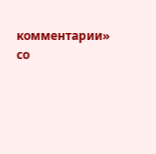комментарии» со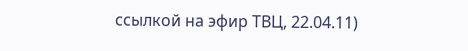ссылкой на эфир ТВЦ, 22.04.11)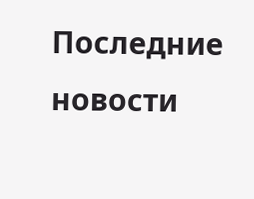Последние новости